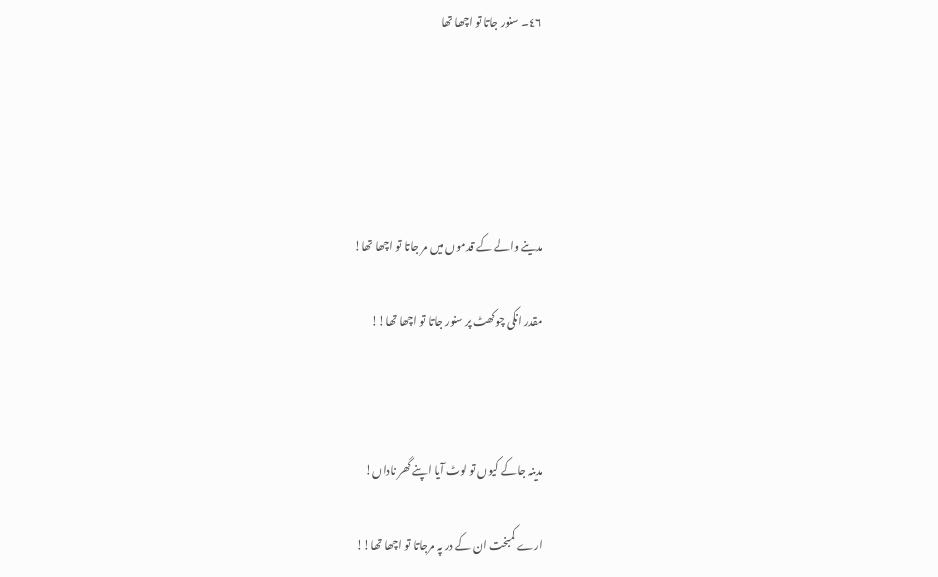٤٦۔ سنور جاتا تو اچھا تھا





مدینے والے کے قدموں میں مر جاتا تو اچھا تھا!

مقدر انکی چوکھٹ پر سنور جاتا تو اچھا تھا!!



مدینہ جاکے کیوں تو لوٹ آیا اپنے گھر ناداں!

ارے کمبخت ان کے در پہ مرجاتا تو اچھا تھا!!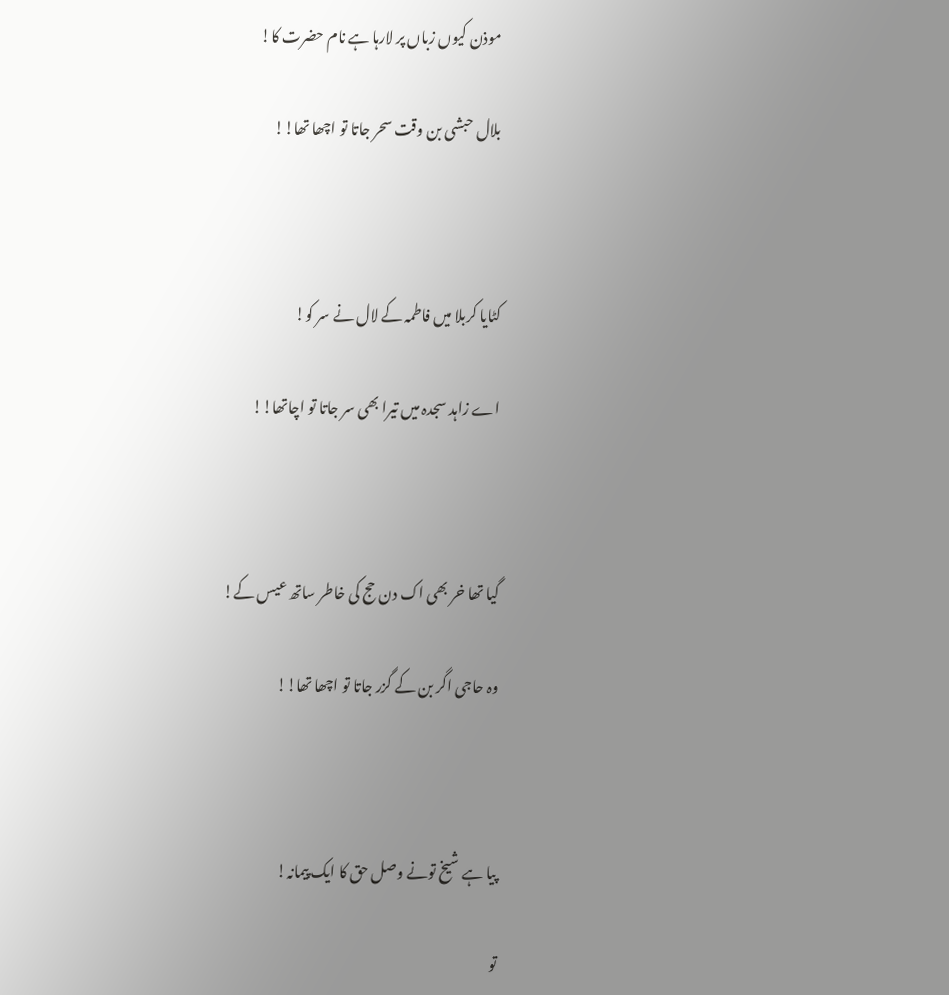موذن کیوں زباں پر لارہا ہے نام حضرت کا!

بلال حبشی بن وقت سحر جاتا تو اچھا تھا!!



کٹایا کربلا میں فاطمہ کے لال نے سر کو!

اے زاہد سجدہ میں تیرا بھی سر جاتا تو اچاتھا!!



گیا تھا خر بھی اک دن حج کی خاطر ساتھ عیس کے!

وہ حاجی اگر بن کے گزر جاتا تو اچھا تھا!!



پیا ہے شیخ تونے وصل حق کا ایک پیمانہ!

تو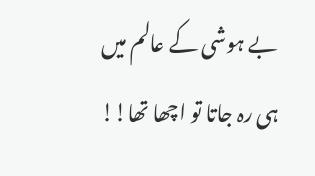بے ہوشی کے عالم میں ہی رہ جاتا تو اچھا تھا!!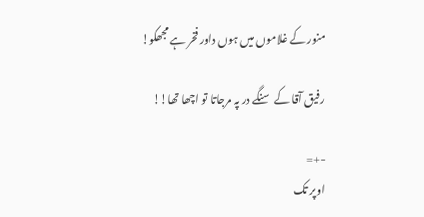منور کے غلاموں میں ہوں داور فخر ہے مجھکو!

رفیق آقا کے سنگے در پہ مرجاتا تو اچھا تھا!!

-+=
اوپر تک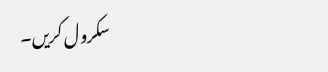سکرول کریں۔